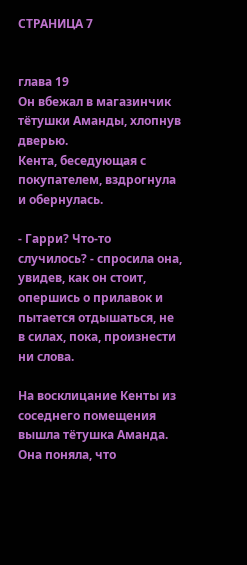СТРАНИЦА 7


глава 19
Он вбежал в магазинчик тётушки Аманды, хлопнув дверью.
Кента, беседующая с покупателем, вздрогнула и обернулась.

- Гарри? Что-то случилось? - спросила она, увидев, как он стоит, опершись о прилавок и пытается отдышаться, не в силах, пока, произнести ни слова.

На восклицание Кенты из соседнего помещения вышла тётушка Аманда. Она поняла, что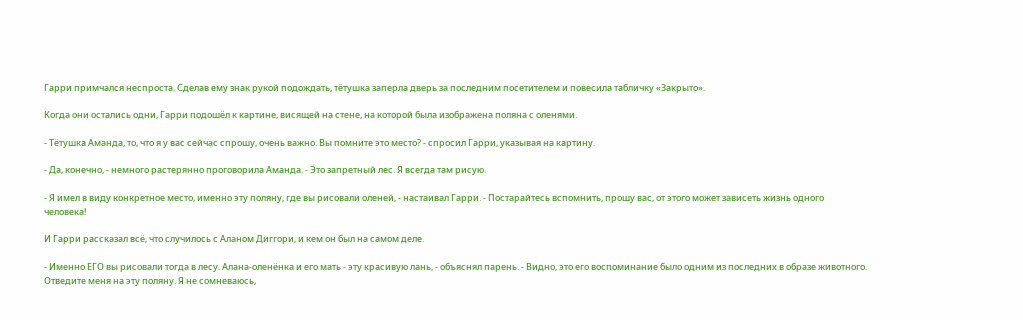Гарри примчался неспроста. Сделав ему знак рукой подождать, тётушка заперла дверь за последним посетителем и повесила табличку «Закрыто».

Когда они остались одни, Гарри подошёл к картине, висящей на стене, на которой была изображена поляна с оленями.

- Тётушка Аманда, то, что я у вас сейчас спрошу, очень важно. Вы помните это место? - спросил Гарри, указывая на картину.

- Да, конечно, - немного растерянно проговорила Аманда. - Это запретный лес. Я всегда там рисую.

- Я имел в виду конкретное место, именно эту поляну, где вы рисовали оленей, - настаивал Гарри. - Постарайтесь вспомнить, прошу вас, от этого может зависеть жизнь одного человека!

И Гарри рассказал всё, что случилось с Аланом Диггори, и кем он был на самом деле.

- Именно ЕГО вы рисовали тогда в лесу. Алана-оленёнка и его мать - эту красивую лань, - объяснял парень. - Видно, это его воспоминание было одним из последних в образе животного. Отведите меня на эту поляну. Я не сомневаюсь,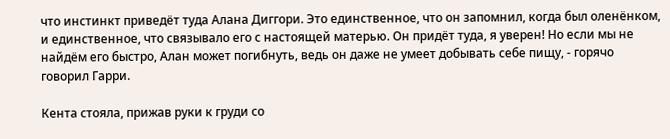что инстинкт приведёт туда Алана Диггори. Это единственное, что он запомнил, когда был оленёнком, и единственное, что связывало его с настоящей матерью. Он придёт туда, я уверен! Но если мы не найдём его быстро, Алан может погибнуть, ведь он даже не умеет добывать себе пищу, - горячо говорил Гарри.

Кента стояла, прижав руки к груди со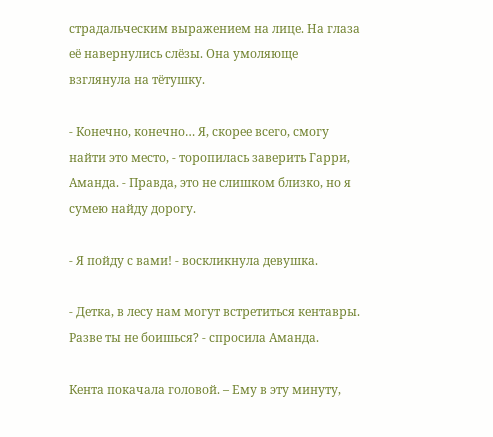страдальческим выражением на лице. На глаза её навернулись слёзы. Она умоляюще взглянула на тётушку.

- Конечно, конечно… Я, скорее всего, смогу найти это место, - торопилась заверить Гарри, Аманда. - Правда, это не слишком близко, но я сумею найду дорогу.

- Я пойду с вами! - воскликнула девушка.

- Детка, в лесу нам могут встретиться кентавры. Разве ты не боишься? - спросила Аманда.

Кента покачала головой. – Ему в эту минуту,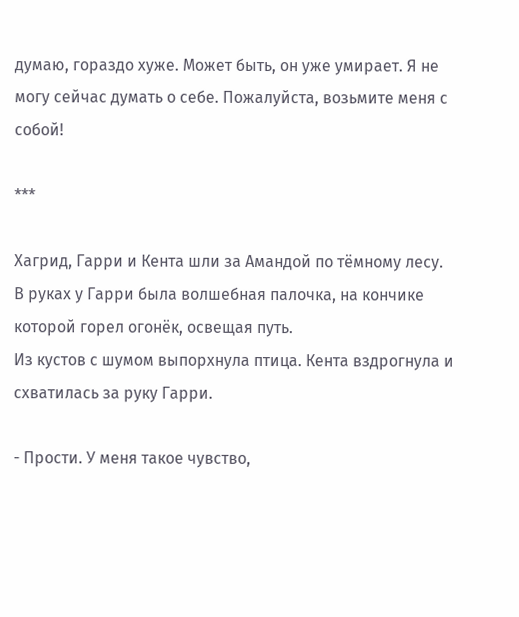думаю, гораздо хуже. Может быть, он уже умирает. Я не могу сейчас думать о себе. Пожалуйста, возьмите меня с собой!

***

Хагрид, Гарри и Кента шли за Амандой по тёмному лесу. В руках у Гарри была волшебная палочка, на кончике которой горел огонёк, освещая путь.
Из кустов с шумом выпорхнула птица. Кента вздрогнула и схватилась за руку Гарри.

- Прости. У меня такое чувство,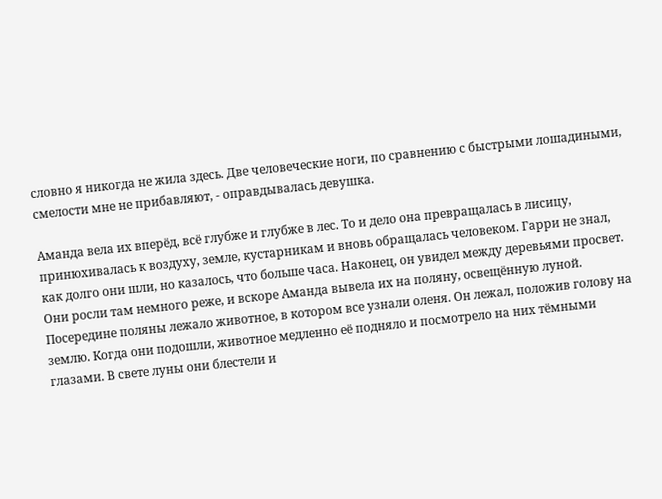словно я никогда не жила здесь. Две человеческие ноги, по сравнению с быстрыми лошадиными, смелости мне не прибавляют, - оправдывалась девушка.

Аманда вела их вперёд, всё глубже и глубже в лес. То и дело она превращалась в лисицу, принюхивалась к воздуху, земле, кустарникам и вновь обращалась человеком. Гарри не знал, как долго они шли, но казалось, что больше часа. Наконец, он увидел между деревьями просвет. Они росли там немного реже, и вскоре Аманда вывела их на поляну, освещённую луной.
Посередине поляны лежало животное, в котором все узнали оленя. Он лежал, положив голову на землю. Когда они подошли, животное медленно её подняло и посмотрело на них тёмными глазами. В свете луны они блестели и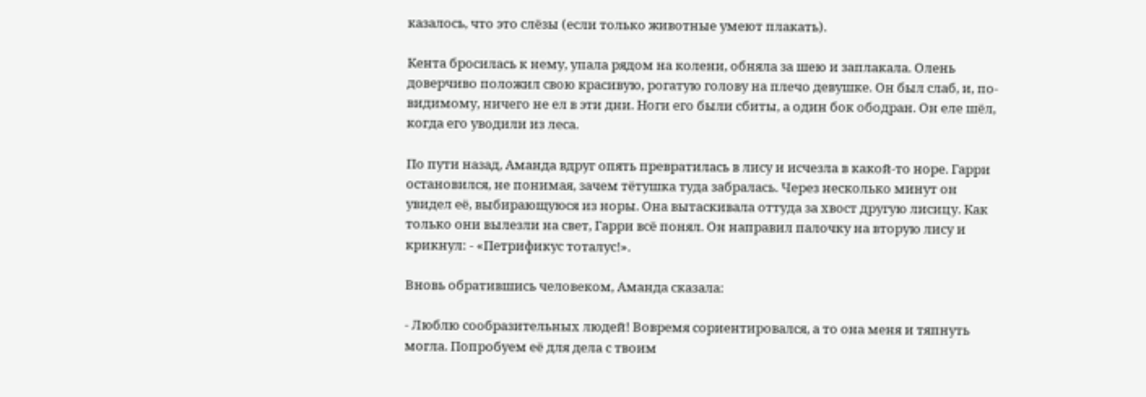казалось, что это слёзы (если только животные умеют плакать).

Кента бросилась к нему, упала рядом на колени, обняла за шею и заплакала. Олень доверчиво положил свою красивую, рогатую голову на плечо девушке. Он был слаб, и, по-видимому, ничего не ел в эти дни. Ноги его были сбиты, а один бок ободран. Он еле шёл, когда его уводили из леса.

По пути назад, Аманда вдруг опять превратилась в лису и исчезла в какой-то норе. Гарри остановился, не понимая, зачем тётушка туда забралась. Через несколько минут он увидел её, выбирающуюся из норы. Она вытаскивала оттуда за хвост другую лисицу. Как только они вылезли на свет, Гарри всё понял. Он направил палочку на вторую лису и крикнул: - «Петрификус тоталус!».

Вновь обратившись человеком, Аманда сказала:

- Люблю сообразительных людей! Вовремя сориентировался, а то она меня и тяпнуть могла. Попробуем её для дела с твоим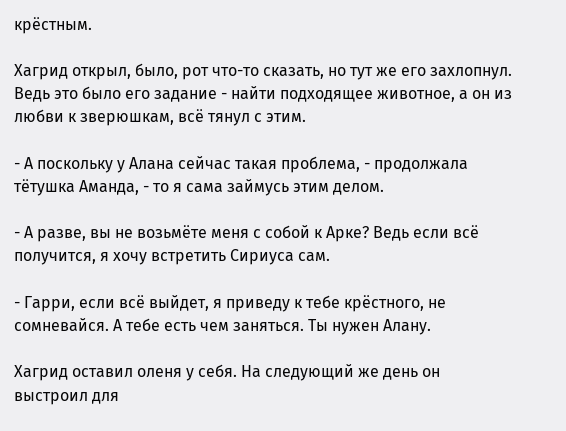крёстным.

Хагрид открыл, было, рот что-то сказать, но тут же его захлопнул. Ведь это было его задание - найти подходящее животное, а он из любви к зверюшкам, всё тянул с этим.

- А поскольку у Алана сейчас такая проблема, - продолжала тётушка Аманда, - то я сама займусь этим делом.

- А разве, вы не возьмёте меня с собой к Арке? Ведь если всё получится, я хочу встретить Сириуса сам.

- Гарри, если всё выйдет, я приведу к тебе крёстного, не сомневайся. А тебе есть чем заняться. Ты нужен Алану.

Хагрид оставил оленя у себя. На следующий же день он выстроил для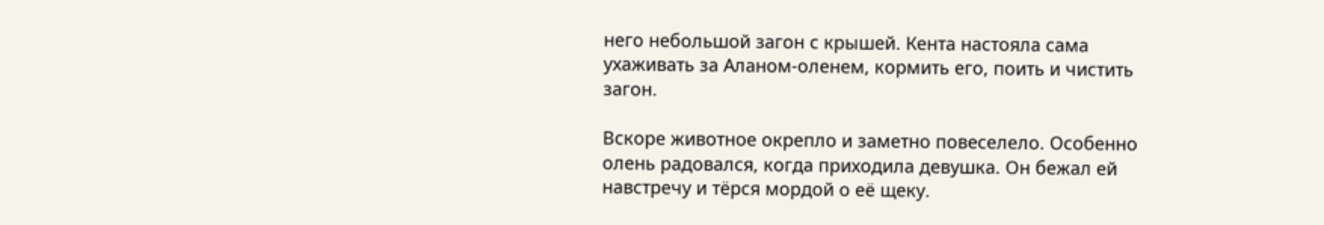него небольшой загон с крышей. Кента настояла сама ухаживать за Аланом-оленем, кормить его, поить и чистить загон.

Вскоре животное окрепло и заметно повеселело. Особенно олень радовался, когда приходила девушка. Он бежал ей навстречу и тёрся мордой о её щеку.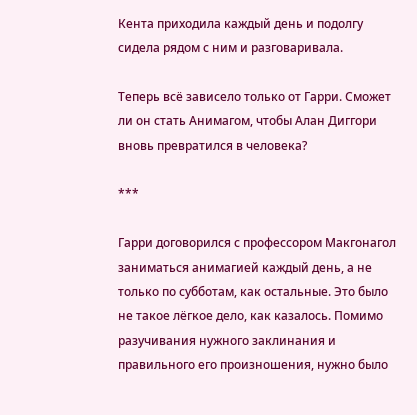Кента приходила каждый день и подолгу сидела рядом с ним и разговаривала.

Теперь всё зависело только от Гарри. Сможет ли он стать Анимагом, чтобы Алан Диггори вновь превратился в человека?

***

Гарри договорился с профессором Макгонагол заниматься анимагией каждый день, а не только по субботам, как остальные. Это было не такое лёгкое дело, как казалось. Помимо разучивания нужного заклинания и правильного его произношения, нужно было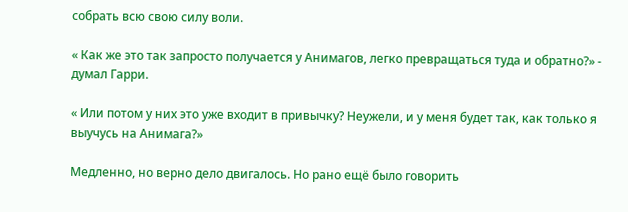собрать всю свою силу воли.

« Как же это так запросто получается у Анимагов, легко превращаться туда и обратно?» - думал Гарри.

« Или потом у них это уже входит в привычку? Неужели, и у меня будет так, как только я выучусь на Анимага?»

Медленно, но верно дело двигалось. Но рано ещё было говорить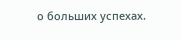о больших успехах.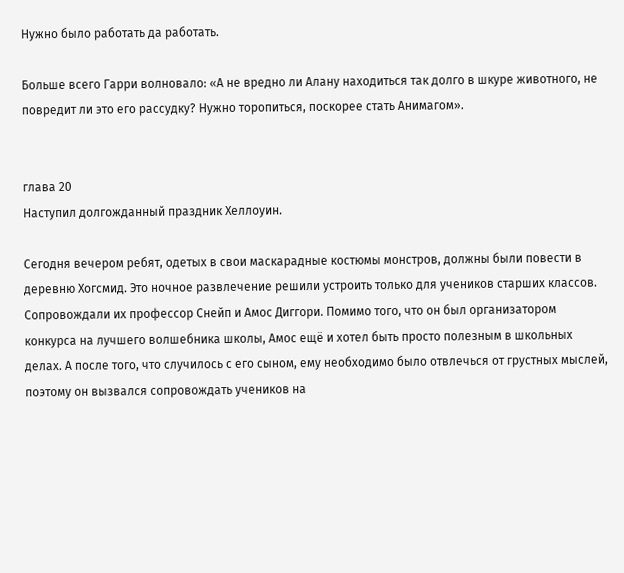Нужно было работать да работать.

Больше всего Гарри волновало: «А не вредно ли Алану находиться так долго в шкуре животного, не повредит ли это его рассудку? Нужно торопиться, поскорее стать Анимагом».


глава 20
Наступил долгожданный праздник Хеллоуин.

Сегодня вечером ребят, одетых в свои маскарадные костюмы монстров, должны были повести в деревню Хогсмид. Это ночное развлечение решили устроить только для учеников старших классов. Сопровождали их профессор Снейп и Амос Диггори. Помимо того, что он был организатором конкурса на лучшего волшебника школы, Амос ещё и хотел быть просто полезным в школьных делах. А после того, что случилось с его сыном, ему необходимо было отвлечься от грустных мыслей, поэтому он вызвался сопровождать учеников на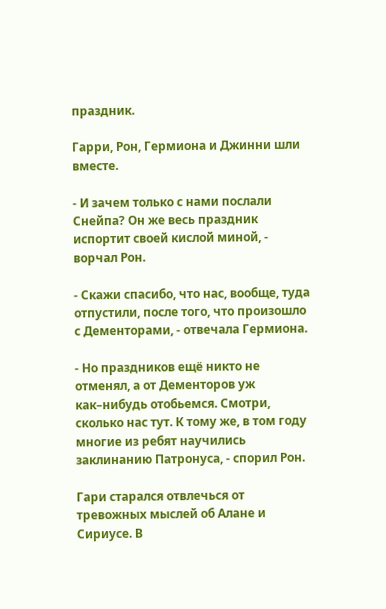праздник.

Гарри, Рон, Гермиона и Джинни шли вместе.

- И зачем только с нами послали Снейпа? Он же весь праздник испортит своей кислой миной, - ворчал Рон.

- Скажи спасибо, что нас, вообще, туда отпустили, после того, что произошло с Дементорами, - отвечала Гермиона.

- Но праздников ещё никто не отменял, а от Дементоров уж как–нибудь отобьемся. Смотри, сколько нас тут. К тому же, в том году многие из ребят научились заклинанию Патронуса, - спорил Рон.

Гари старался отвлечься от тревожных мыслей об Алане и Сириусе. В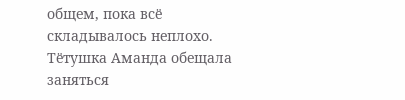общем, пока всё складывалось неплохо. Тётушка Аманда обещала заняться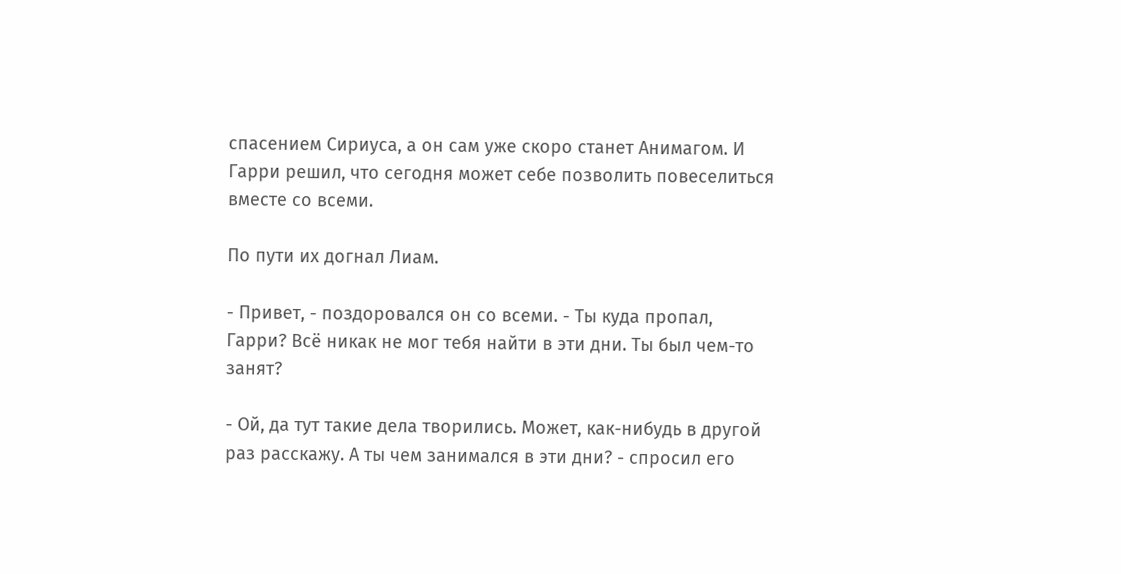спасением Сириуса, а он сам уже скоро станет Анимагом. И Гарри решил, что сегодня может себе позволить повеселиться вместе со всеми.

По пути их догнал Лиам.

- Привет, - поздоровался он со всеми. - Ты куда пропал, Гарри? Всё никак не мог тебя найти в эти дни. Ты был чем-то занят?

- Ой, да тут такие дела творились. Может, как-нибудь в другой раз расскажу. А ты чем занимался в эти дни? - спросил его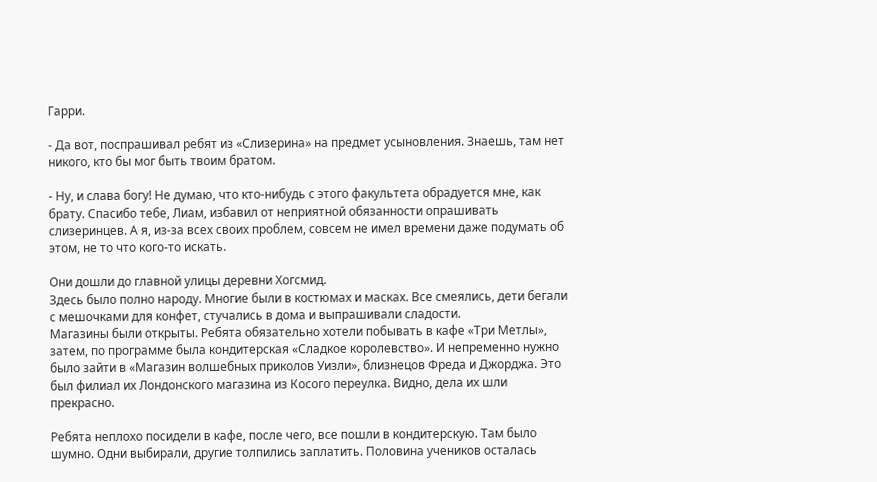Гарри.

- Да вот, поспрашивал ребят из «Слизерина» на предмет усыновления. Знаешь, там нет никого, кто бы мог быть твоим братом.

- Ну, и слава богу! Не думаю, что кто-нибудь с этого факультета обрадуется мне, как брату. Спасибо тебе, Лиам, избавил от неприятной обязанности опрашивать слизеринцев. А я, из-за всех своих проблем, совсем не имел времени даже подумать об этом, не то что кого-то искать.

Они дошли до главной улицы деревни Хогсмид.
Здесь было полно народу. Многие были в костюмах и масках. Все смеялись, дети бегали с мешочками для конфет, стучались в дома и выпрашивали сладости.
Магазины были открыты. Ребята обязательно хотели побывать в кафе «Три Метлы», затем, по программе была кондитерская «Сладкое королевство». И непременно нужно было зайти в «Магазин волшебных приколов Уизли», близнецов Фреда и Джорджа. Это был филиал их Лондонского магазина из Косого переулка. Видно, дела их шли прекрасно.

Ребята неплохо посидели в кафе, после чего, все пошли в кондитерскую. Там было шумно. Одни выбирали, другие толпились заплатить. Половина учеников осталась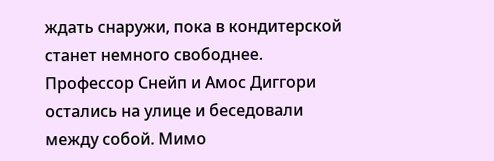ждать снаружи, пока в кондитерской станет немного свободнее. Профессор Снейп и Амос Диггори остались на улице и беседовали между собой. Мимо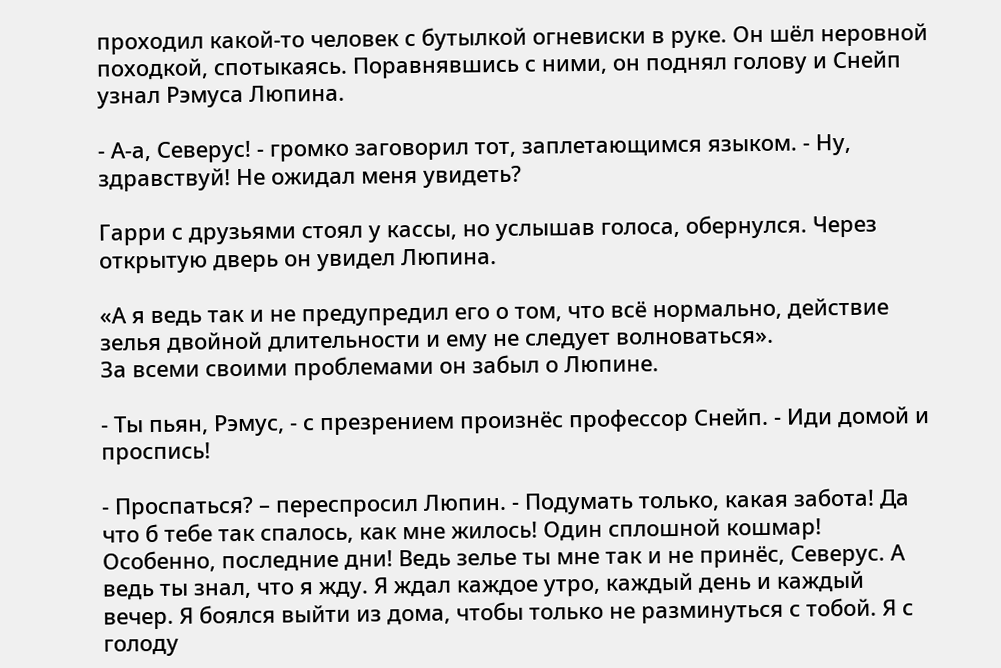проходил какой-то человек с бутылкой огневиски в руке. Он шёл неровной походкой, спотыкаясь. Поравнявшись с ними, он поднял голову и Снейп узнал Рэмуса Люпина.

- А-а, Северус! - громко заговорил тот, заплетающимся языком. - Ну, здравствуй! Не ожидал меня увидеть?

Гарри с друзьями стоял у кассы, но услышав голоса, обернулся. Через открытую дверь он увидел Люпина.

«А я ведь так и не предупредил его о том, что всё нормально, действие зелья двойной длительности и ему не следует волноваться».
За всеми своими проблемами он забыл о Люпине.

- Ты пьян, Рэмус, - с презрением произнёс профессор Снейп. - Иди домой и проспись!

- Проспаться? – переспросил Люпин. - Подумать только, какая забота! Да что б тебе так спалось, как мне жилось! Один сплошной кошмар! Особенно, последние дни! Ведь зелье ты мне так и не принёс, Северус. А ведь ты знал, что я жду. Я ждал каждое утро, каждый день и каждый вечер. Я боялся выйти из дома, чтобы только не разминуться с тобой. Я с голоду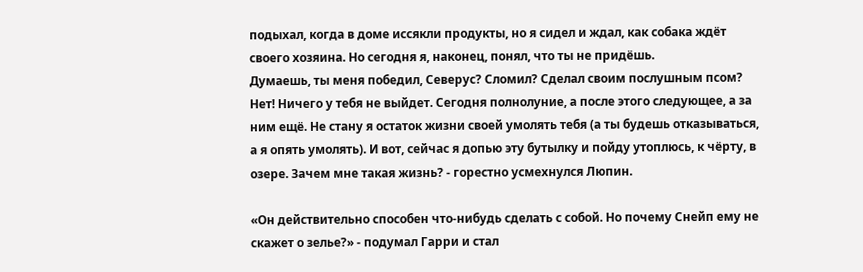подыхал, когда в доме иссякли продукты, но я сидел и ждал, как собака ждёт своего хозяина. Но сегодня я, наконец, понял, что ты не придёшь.
Думаешь, ты меня победил, Северус? Сломил? Сделал своим послушным псом? Нет! Ничего у тебя не выйдет. Сегодня полнолуние, а после этого следующее, а за ним ещё. Не стану я остаток жизни своей умолять тебя (а ты будешь отказываться, а я опять умолять). И вот, сейчас я допью эту бутылку и пойду утоплюсь, к чёрту, в озере. Зачем мне такая жизнь? - горестно усмехнулся Люпин.

«Он действительно способен что-нибудь сделать с собой. Но почему Снейп ему не скажет о зелье?» - подумал Гарри и стал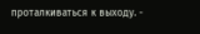проталкиваться к выходу. -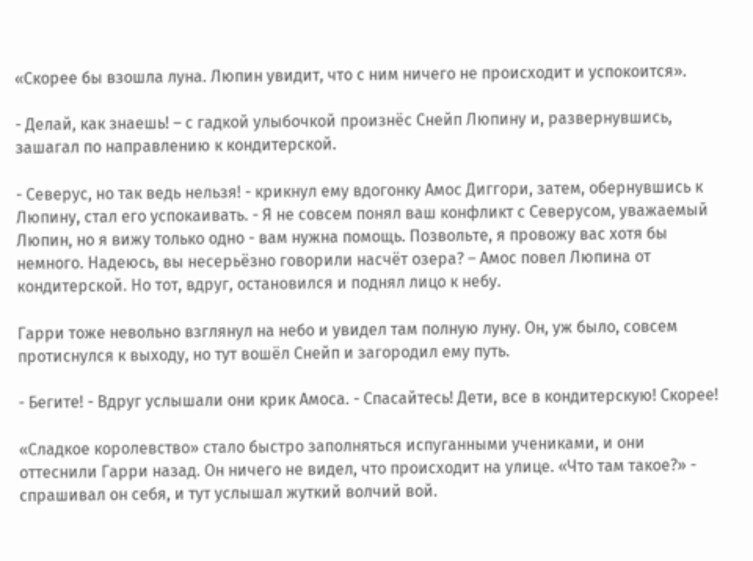«Скорее бы взошла луна. Люпин увидит, что с ним ничего не происходит и успокоится».

- Делай, как знаешь! – с гадкой улыбочкой произнёс Снейп Люпину и, развернувшись, зашагал по направлению к кондитерской.

- Северус, но так ведь нельзя! - крикнул ему вдогонку Амос Диггори, затем, обернувшись к Люпину, стал его успокаивать. - Я не совсем понял ваш конфликт с Северусом, уважаемый Люпин, но я вижу только одно - вам нужна помощь. Позвольте, я провожу вас хотя бы немного. Надеюсь, вы несерьёзно говорили насчёт озера? – Амос повел Люпина от кондитерской. Но тот, вдруг, остановился и поднял лицо к небу.

Гарри тоже невольно взглянул на небо и увидел там полную луну. Он, уж было, совсем протиснулся к выходу, но тут вошёл Снейп и загородил ему путь.

- Бегите! - Вдруг услышали они крик Амоса. - Спасайтесь! Дети, все в кондитерскую! Скорее!

«Сладкое королевство» стало быстро заполняться испуганными учениками, и они оттеснили Гарри назад. Он ничего не видел, что происходит на улице. «Что там такое?» - спрашивал он себя, и тут услышал жуткий волчий вой.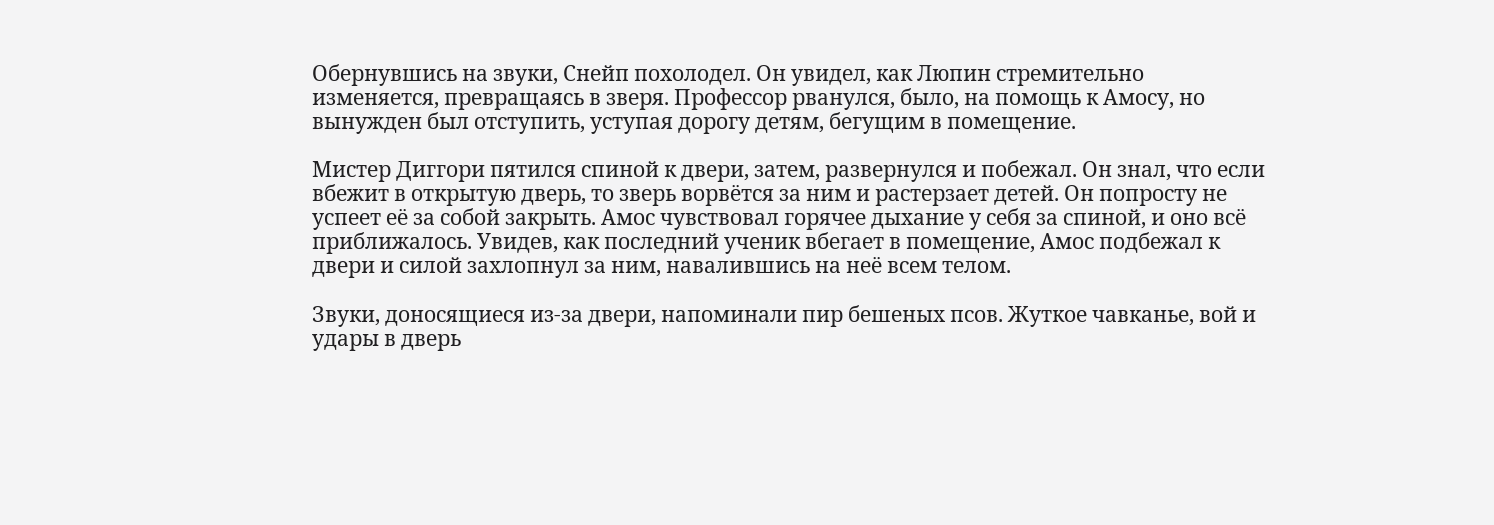Обернувшись на звуки, Снейп похолодел. Он увидел, как Люпин стремительно изменяется, превращаясь в зверя. Профессор рванулся, было, на помощь к Амосу, но вынужден был отступить, уступая дорогу детям, бегущим в помещение.

Мистер Диггори пятился спиной к двери, затем, развернулся и побежал. Он знал, что если вбежит в открытую дверь, то зверь ворвётся за ним и растерзает детей. Он попросту не успеет её за собой закрыть. Амос чувствовал горячее дыхание у себя за спиной, и оно всё приближалось. Увидев, как последний ученик вбегает в помещение, Амос подбежал к двери и силой захлопнул за ним, навалившись на неё всем телом.

Звуки, доносящиеся из-за двери, напоминали пир бешеных псов. Жуткое чавканье, вой и удары в дверь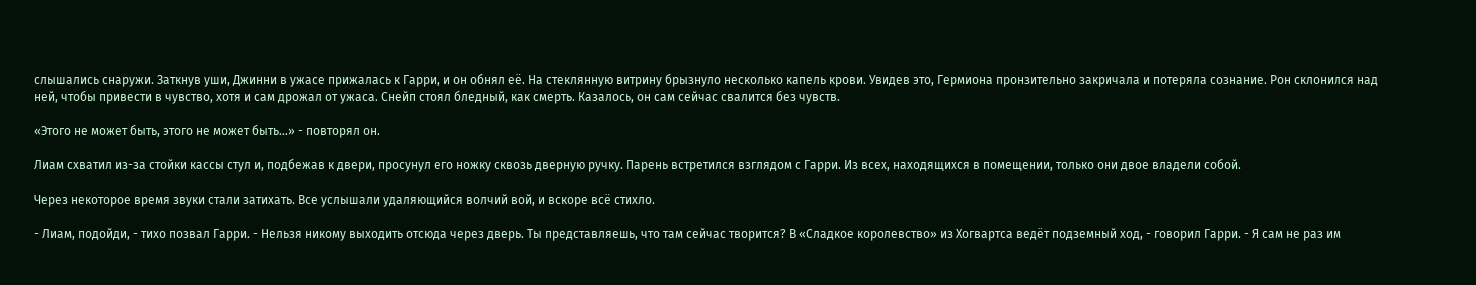слышались снаружи. Заткнув уши, Джинни в ужасе прижалась к Гарри, и он обнял её. На стеклянную витрину брызнуло несколько капель крови. Увидев это, Гермиона пронзительно закричала и потеряла сознание. Рон склонился над ней, чтобы привести в чувство, хотя и сам дрожал от ужаса. Снейп стоял бледный, как смерть. Казалось, он сам сейчас свалится без чувств.

«Этого не может быть, этого не может быть…» - повторял он.

Лиам схватил из-за стойки кассы стул и, подбежав к двери, просунул его ножку сквозь дверную ручку. Парень встретился взглядом с Гарри. Из всех, находящихся в помещении, только они двое владели собой.

Через некоторое время звуки стали затихать. Все услышали удаляющийся волчий вой, и вскоре всё стихло.

- Лиам, подойди, - тихо позвал Гарри. - Нельзя никому выходить отсюда через дверь. Ты представляешь, что там сейчас творится? В «Сладкое королевство» из Хогвартса ведёт подземный ход, - говорил Гарри. - Я сам не раз им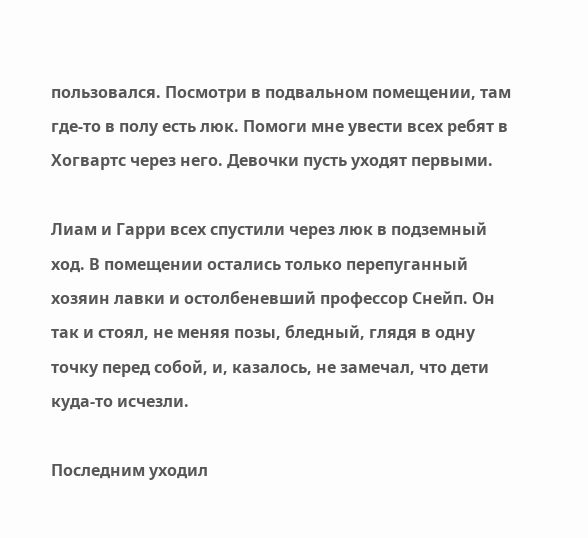пользовался. Посмотри в подвальном помещении, там где-то в полу есть люк. Помоги мне увести всех ребят в Хогвартс через него. Девочки пусть уходят первыми.

Лиам и Гарри всех спустили через люк в подземный ход. В помещении остались только перепуганный хозяин лавки и остолбеневший профессор Снейп. Он так и стоял, не меняя позы, бледный, глядя в одну точку перед собой, и, казалось, не замечал, что дети куда-то исчезли.

Последним уходил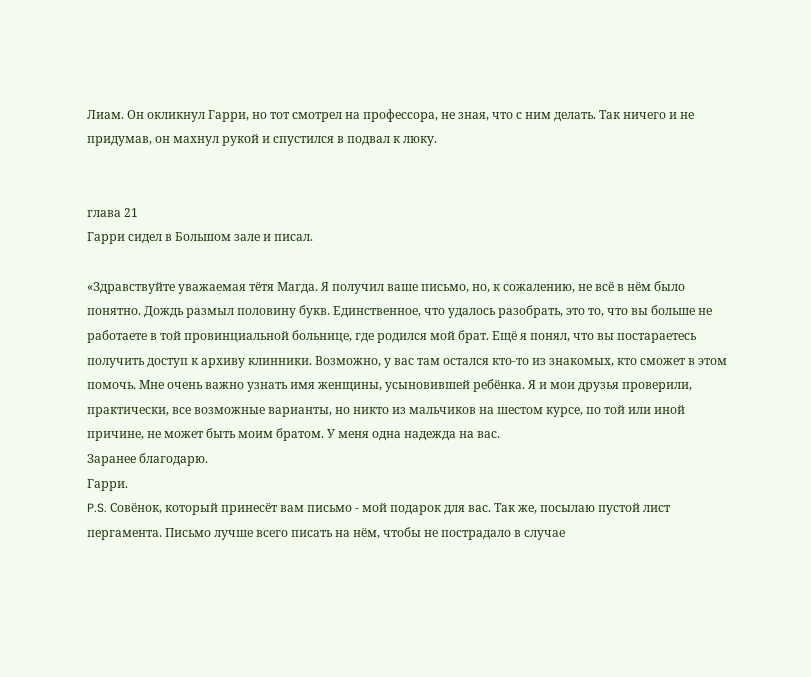Лиам. Он окликнул Гарри, но тот смотрел на профессора, не зная, что с ним делать. Так ничего и не придумав, он махнул рукой и спустился в подвал к люку.


глава 21
Гарри сидел в Большом зале и писал.

«Здравствуйте уважаемая тётя Магда. Я получил ваше письмо, но, к сожалению, не всё в нём было понятно. Дождь размыл половину букв. Единственное, что удалось разобрать, это то, что вы больше не работаете в той провинциальной больнице, где родился мой брат. Ещё я понял, что вы постараетесь получить доступ к архиву клинники. Возможно, у вас там остался кто-то из знакомых, кто сможет в этом помочь. Мне очень важно узнать имя женщины, усыновившей ребёнка. Я и мои друзья проверили, практически, все возможные варианты, но никто из мальчиков на шестом курсе, по той или иной причине, не может быть моим братом. У меня одна надежда на вас.
Заранее благодарю.
Гарри.
P.S. Совёнок, который принесёт вам письмо - мой подарок для вас. Так же, посылаю пустой лист пергамента. Письмо лучше всего писать на нём, чтобы не пострадало в случае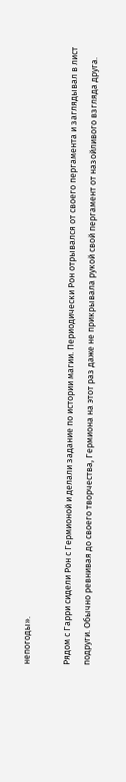непогоды».

Рядом с Гарри сидели Рон с Гермионой и делали задание по истории магии. Периодически Рон отрывался от своего пергамента и заглядывал в лист подруги. Обычно ревнивая до своего творчества, Гермиона на этот раз даже не прикрывала рукой свой пергамент от назойливого взгляда друга.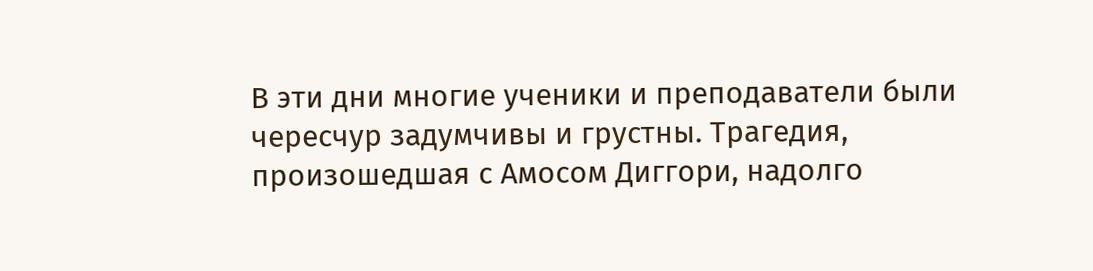В эти дни многие ученики и преподаватели были чересчур задумчивы и грустны. Трагедия, произошедшая с Амосом Диггори, надолго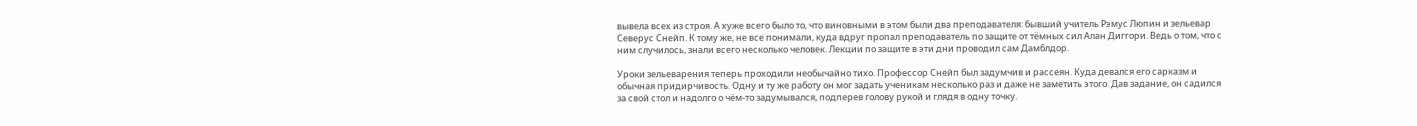вывела всех из строя. А хуже всего было то, что виновными в этом были два преподавателя: бывший учитель Рэмус Люпин и зельевар Северус Снейп. К тому же, не все понимали, куда вдруг пропал преподаватель по защите от тёмных сил Алан Диггори. Ведь о том, что с ним случилось, знали всего несколько человек. Лекции по защите в эти дни проводил сам Дамблдор.

Уроки зельеварения теперь проходили необычайно тихо. Профессор Снейп был задумчив и рассеян. Куда девался его сарказм и обычная придирчивость. Одну и ту же работу он мог задать ученикам несколько раз и даже не заметить этого. Дав задание, он садился за свой стол и надолго о чём-то задумывался, подперев голову рукой и глядя в одну точку.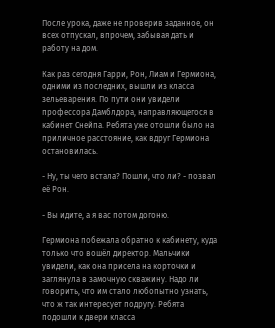После урока, даже не проверив заданное, он всех отпускал, впрочем, забывая дать и работу на дом.

Как раз сегодня Гарри, Рон, Лиам и Гермиона, одними из последних, вышли из класса зельеварения. По пути они увидели профессора Дамблдора, направляющегося в кабинет Снейпа. Ребята уже отошли было на приличное расстояние, как вдруг Гермиона остановилась.

- Ну, ты чего встала? Пошли, что ли? - позвал её Рон.

- Вы идите, а я вас потом догоню.

Гермиона побежала обратно к кабинету, куда только что вошёл директор. Мальчики увидели, как она присела на корточки и заглянула в замочную скважину. Надо ли говорить, что им стало любопытно узнать, что ж так интересует подругу. Ребята подошли к двери класса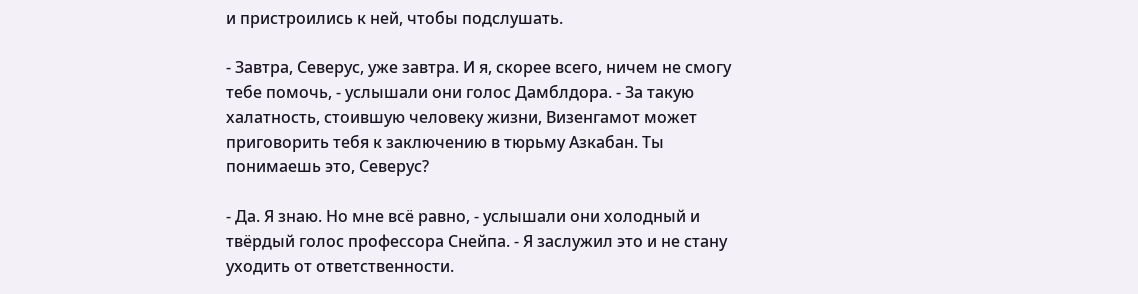и пристроились к ней, чтобы подслушать.

- Завтра, Северус, уже завтра. И я, скорее всего, ничем не смогу тебе помочь, - услышали они голос Дамблдора. - За такую халатность, стоившую человеку жизни, Визенгамот может приговорить тебя к заключению в тюрьму Азкабан. Ты понимаешь это, Северус?

- Да. Я знаю. Но мне всё равно, - услышали они холодный и твёрдый голос профессора Снейпа. - Я заслужил это и не стану уходить от ответственности.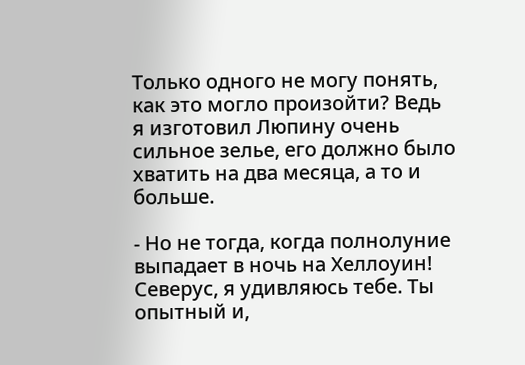Только одного не могу понять, как это могло произойти? Ведь я изготовил Люпину очень сильное зелье, его должно было хватить на два месяца, а то и больше.

- Но не тогда, когда полнолуние выпадает в ночь на Хеллоуин! Северус, я удивляюсь тебе. Ты опытный и,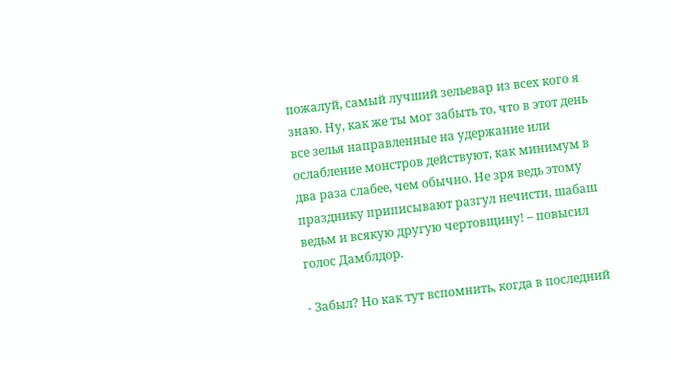пожалуй, самый лучший зельевар из всех кого я знаю. Ну, как же ты мог забыть то, что в этот день все зелья направленные на удержание или ослабление монстров действуют, как минимум в два раза слабее, чем обычно. Не зря ведь этому празднику приписывают разгул нечисти, шабаш ведьм и всякую другую чертовщину! – повысил голос Дамблдор.

- Забыл? Но как тут вспомнить, когда в последний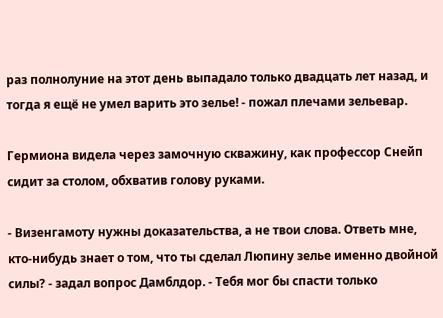раз полнолуние на этот день выпадало только двадцать лет назад, и тогда я ещё не умел варить это зелье! - пожал плечами зельевар.

Гермиона видела через замочную скважину, как профессор Снейп сидит за столом, обхватив голову руками.

- Визенгамоту нужны доказательства, а не твои слова. Ответь мне, кто-нибудь знает о том, что ты сделал Люпину зелье именно двойной силы? - задал вопрос Дамблдор. - Тебя мог бы спасти только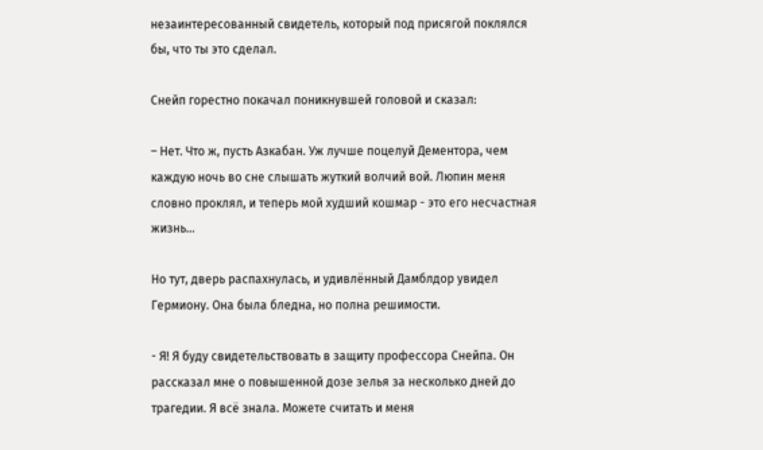незаинтересованный свидетель, который под присягой поклялся бы, что ты это сделал.

Снейп горестно покачал поникнувшей головой и сказал:

– Нет. Что ж, пусть Азкабан. Уж лучше поцелуй Дементора, чем каждую ночь во сне слышать жуткий волчий вой. Люпин меня словно проклял, и теперь мой худший кошмар - это его несчастная жизнь…

Но тут, дверь распахнулась, и удивлённый Дамблдор увидел Гермиону. Она была бледна, но полна решимости.

- Я! Я буду свидетельствовать в защиту профессора Снейпа. Он рассказал мне о повышенной дозе зелья за несколько дней до трагедии. Я всё знала. Можете считать и меня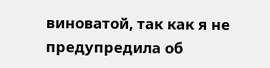виноватой, так как я не предупредила об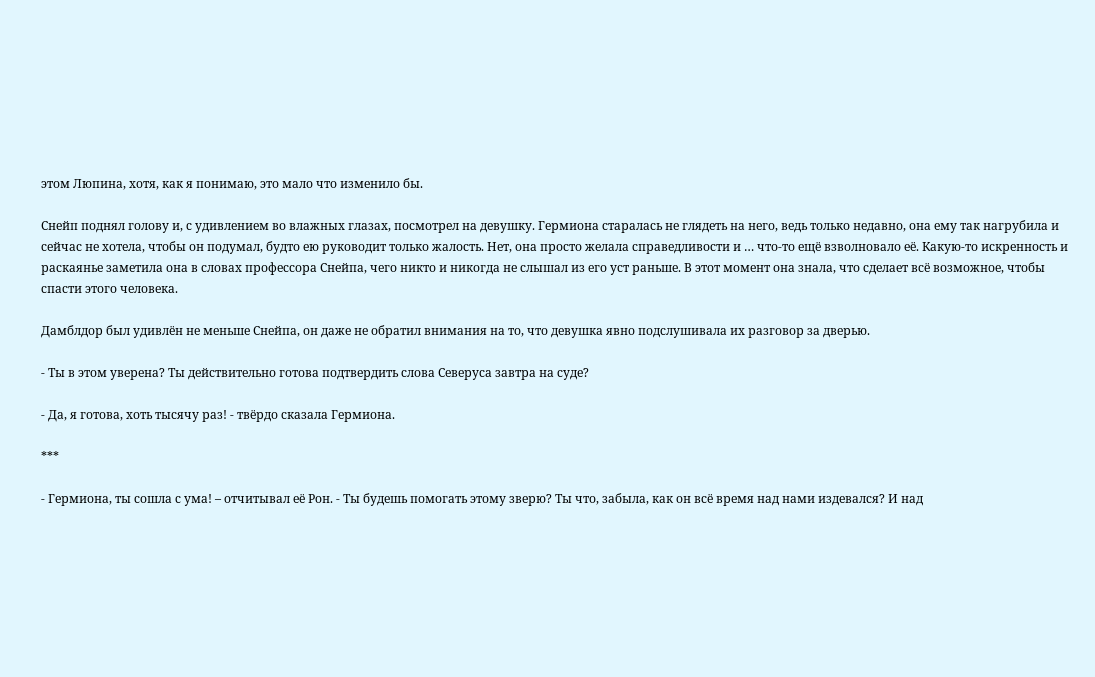этом Люпина, хотя, как я понимаю, это мало что изменило бы.

Снейп поднял голову и, с удивлением во влажных глазах, посмотрел на девушку. Гермиона старалась не глядеть на него, ведь только недавно, она ему так нагрубила и сейчас не хотела, чтобы он подумал, будто ею руководит только жалость. Нет, она просто желала справедливости и … что-то ещё взволновало её. Какую-то искренность и раскаянье заметила она в словах профессора Снейпа, чего никто и никогда не слышал из его уст раньше. В этот момент она знала, что сделает всё возможное, чтобы спасти этого человека.

Дамблдор был удивлён не меньше Снейпа, он даже не обратил внимания на то, что девушка явно подслушивала их разговор за дверью.

- Ты в этом уверена? Ты действительно готова подтвердить слова Северуса завтра на суде?

- Да, я готова, хоть тысячу раз! - твёрдо сказала Гермиона.

***

- Гермиона, ты сошла с ума! – отчитывал её Рон. - Ты будешь помогать этому зверю? Ты что, забыла, как он всё время над нами издевался? И над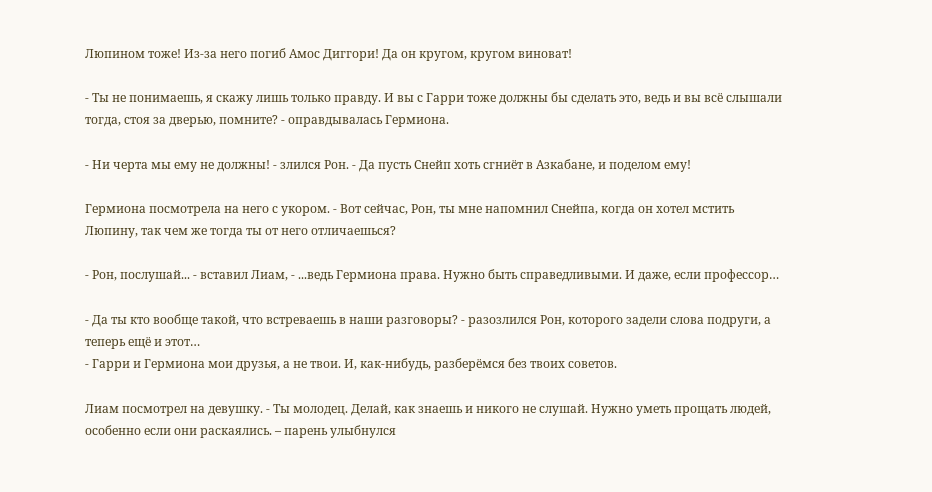Люпином тоже! Из-за него погиб Амос Диггори! Да он кругом, кругом виноват!

- Ты не понимаешь, я скажу лишь только правду. И вы с Гарри тоже должны бы сделать это, ведь и вы всё слышали тогда, стоя за дверью, помните? - оправдывалась Гермиона.

- Ни черта мы ему не должны! - злился Рон. - Да пусть Снейп хоть сгниёт в Азкабане, и поделом ему!

Гермиона посмотрела на него с укором. - Вот сейчас, Рон, ты мне напомнил Снейпа, когда он хотел мстить Люпину, так чем же тогда ты от него отличаешься?

- Рон, послушай... - вставил Лиам, - ...ведь Гермиона права. Нужно быть справедливыми. И даже, если профессор…

- Да ты кто вообще такой, что встреваешь в наши разговоры? - разозлился Рон, которого задели слова подруги, а теперь ещё и этот…
- Гарри и Гермиона мои друзья, а не твои. И, как-нибудь, разберёмся без твоих советов.

Лиам посмотрел на девушку. - Ты молодец. Делай, как знаешь и никого не слушай. Нужно уметь прощать людей, особенно если они раскаялись. – парень улыбнулся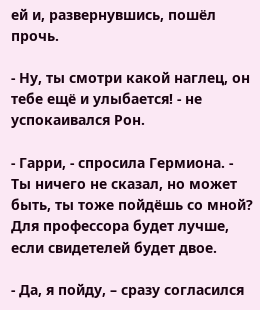ей и, развернувшись, пошёл прочь.

- Ну, ты смотри какой наглец, он тебе ещё и улыбается! - не успокаивался Рон.

- Гарри, - спросила Гермиона. - Ты ничего не сказал, но может быть, ты тоже пойдёшь со мной? Для профессора будет лучше, если свидетелей будет двое.

- Да, я пойду, – сразу согласился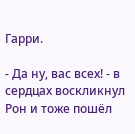Гарри.

- Да ну, вас всех! - в сердцах воскликнул Рон и тоже пошёл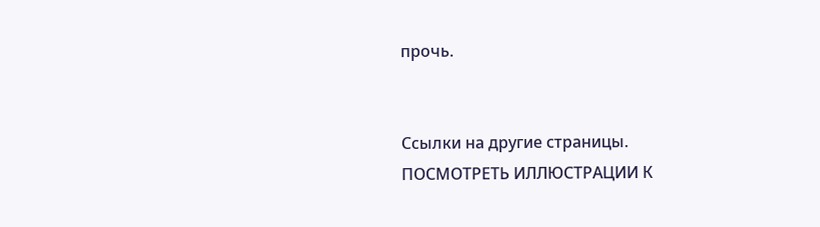прочь.


Ccылки на другие страницы.
ПОСМОТРЕТЬ ИЛЛЮСТРАЦИИ К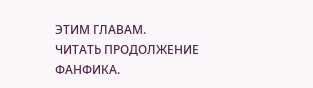ЭТИМ ГЛАВАМ.
ЧИТАТЬ ПРОДОЛЖЕНИЕ ФАНФИКА.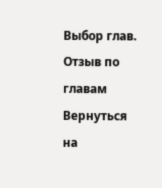Выбор глав.
Отзыв по главам
Вернуться на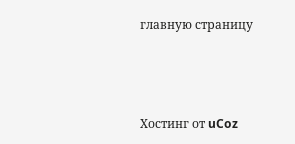главную страницу



Хостинг от uCoz